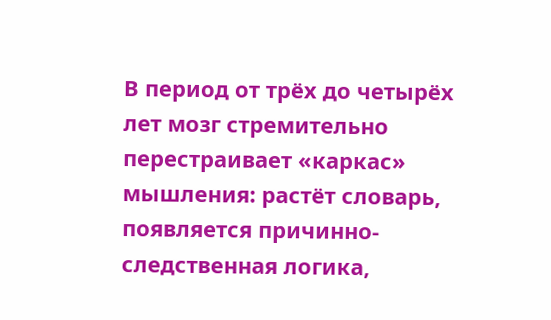В период от трёх до четырёх лет мозг стремительно перестраивает «каркас» мышления: растёт словарь, появляется причинно-следственная логика,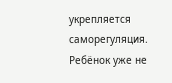укрепляется саморегуляция. Ребёнок уже не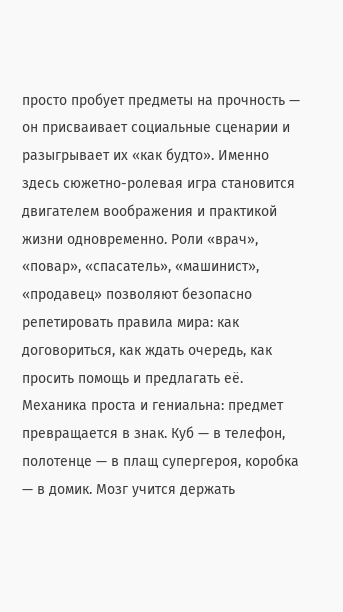просто пробует предметы на прочность — он присваивает социальные сценарии и разыгрывает их «как будто». Именно здесь сюжетно-ролевая игра становится двигателем воображения и практикой жизни одновременно. Роли «врач», «повар», «спасатель», «машинист», «продавец» позволяют безопасно репетировать правила мира: как договориться, как ждать очередь, как просить помощь и предлагать её.
Механика проста и гениальна: предмет превращается в знак. Куб — в телефон, полотенце — в плащ супергероя, коробка — в домик. Мозг учится держать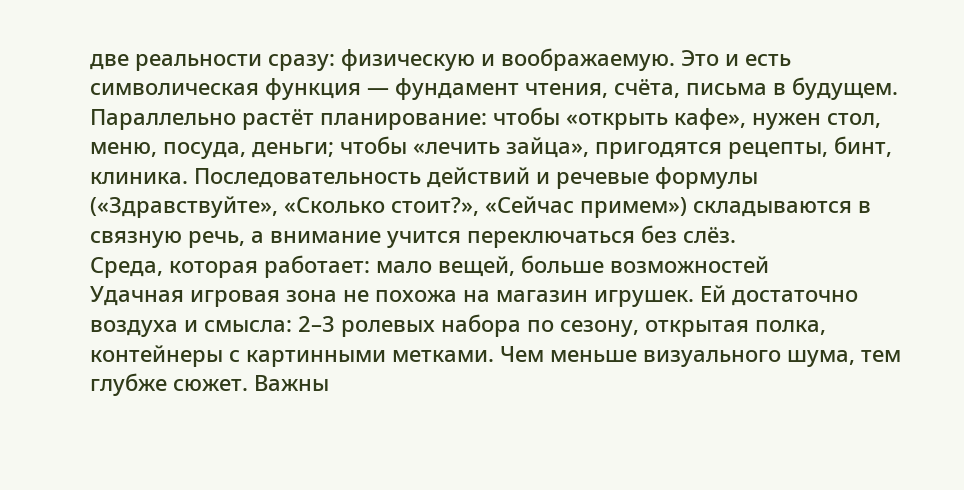две реальности сразу: физическую и воображаемую. Это и есть символическая функция — фундамент чтения, счёта, письма в будущем. Параллельно растёт планирование: чтобы «открыть кафе», нужен стол, меню, посуда, деньги; чтобы «лечить зайца», пригодятся рецепты, бинт, клиника. Последовательность действий и речевые формулы («Здравствуйте», «Сколько стоит?», «Сейчас примем») складываются в связную речь, а внимание учится переключаться без слёз.
Среда, которая работает: мало вещей, больше возможностей
Удачная игровая зона не похожа на магазин игрушек. Ей достаточно воздуха и смысла: 2–3 ролевых набора по сезону, открытая полка, контейнеры с картинными метками. Чем меньше визуального шума, тем глубже сюжет. Важны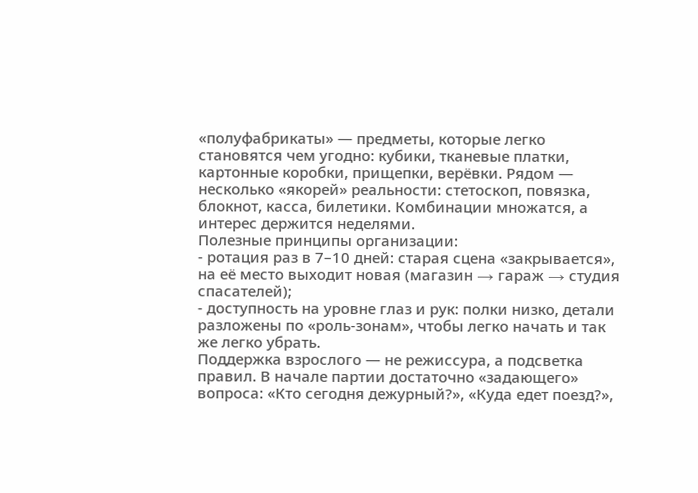«полуфабрикаты» — предметы, которые легко становятся чем угодно: кубики, тканевые платки, картонные коробки, прищепки, верёвки. Рядом — несколько «якорей» реальности: стетоскоп, повязка, блокнот, касса, билетики. Комбинации множатся, а интерес держится неделями.
Полезные принципы организации:
- ротация раз в 7–10 дней: старая сцена «закрывается», на её место выходит новая (магазин → гараж → студия спасателей);
- доступность на уровне глаз и рук: полки низко, детали разложены по «роль-зонам», чтобы легко начать и так же легко убрать.
Поддержка взрослого — не режиссура, а подсветка правил. В начале партии достаточно «задающего» вопроса: «Кто сегодня дежурный?», «Куда едет поезд?»,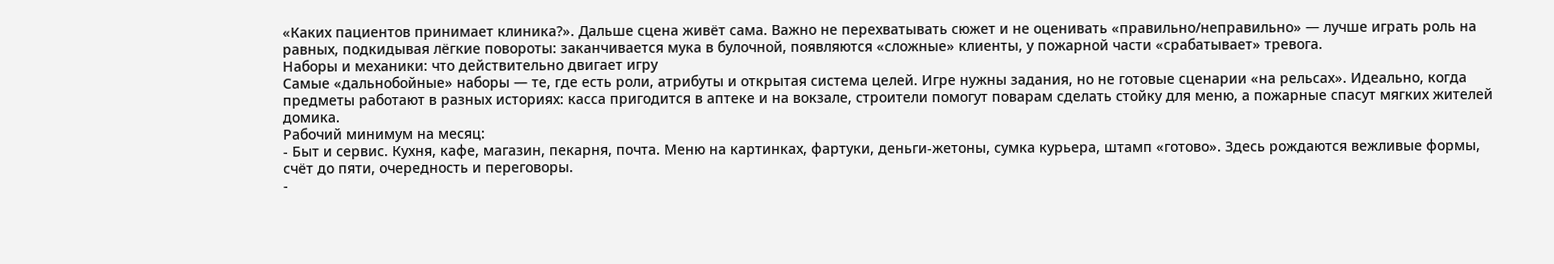«Каких пациентов принимает клиника?». Дальше сцена живёт сама. Важно не перехватывать сюжет и не оценивать «правильно/неправильно» — лучше играть роль на равных, подкидывая лёгкие повороты: заканчивается мука в булочной, появляются «сложные» клиенты, у пожарной части «срабатывает» тревога.
Наборы и механики: что действительно двигает игру
Самые «дальнобойные» наборы — те, где есть роли, атрибуты и открытая система целей. Игре нужны задания, но не готовые сценарии «на рельсах». Идеально, когда предметы работают в разных историях: касса пригодится в аптеке и на вокзале, строители помогут поварам сделать стойку для меню, а пожарные спасут мягких жителей домика.
Рабочий минимум на месяц:
- Быт и сервис. Кухня, кафе, магазин, пекарня, почта. Меню на картинках, фартуки, деньги-жетоны, сумка курьера, штамп «готово». Здесь рождаются вежливые формы, счёт до пяти, очередность и переговоры.
-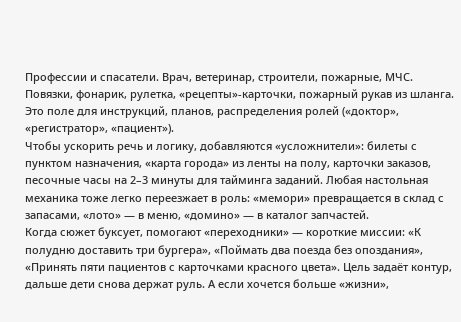Профессии и спасатели. Врач, ветеринар, строители, пожарные, МЧС. Повязки, фонарик, рулетка, «рецепты»-карточки, пожарный рукав из шланга. Это поле для инструкций, планов, распределения ролей («доктор», «регистратор», «пациент»).
Чтобы ускорить речь и логику, добавляются «усложнители»: билеты с пунктом назначения, «карта города» из ленты на полу, карточки заказов, песочные часы на 2–3 минуты для тайминга заданий. Любая настольная механика тоже легко переезжает в роль: «мемори» превращается в склад с запасами, «лото» — в меню, «домино» — в каталог запчастей.
Когда сюжет буксует, помогают «переходники» — короткие миссии: «К полудню доставить три бургера», «Поймать два поезда без опоздания», «Принять пяти пациентов с карточками красного цвета». Цель задаёт контур, дальше дети снова держат руль. А если хочется больше «жизни»,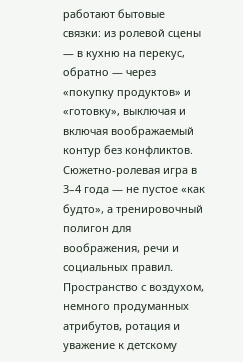работают бытовые связки: из ролевой сцены — в кухню на перекус, обратно — через «покупку продуктов» и «готовку», выключая и включая воображаемый контур без конфликтов.
Сюжетно-ролевая игра в 3–4 года — не пустое «как будто», а тренировочный полигон для воображения, речи и социальных правил. Пространство с воздухом, немного продуманных атрибутов, ротация и уважение к детскому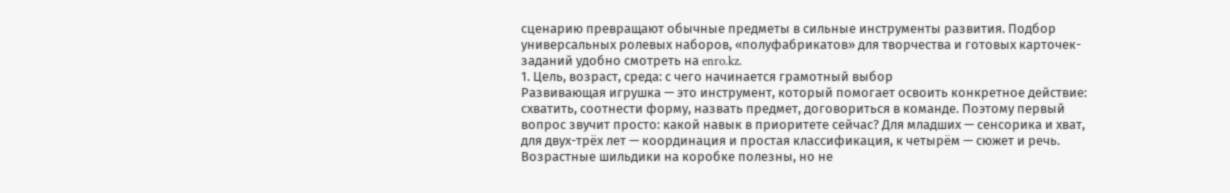сценарию превращают обычные предметы в сильные инструменты развития. Подбор универсальных ролевых наборов, «полуфабрикатов» для творчества и готовых карточек-заданий удобно смотреть на enro.kz.
1. Цель, возраст, среда: с чего начинается грамотный выбор
Развивающая игрушка — это инструмент, который помогает освоить конкретное действие: схватить, соотнести форму, назвать предмет, договориться в команде. Поэтому первый вопрос звучит просто: какой навык в приоритете сейчас? Для младших — сенсорика и хват, для двух-трёх лет — координация и простая классификация, к четырём — сюжет и речь. Возрастные шильдики на коробке полезны, но не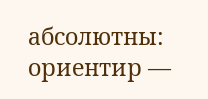абсолютны: ориентир —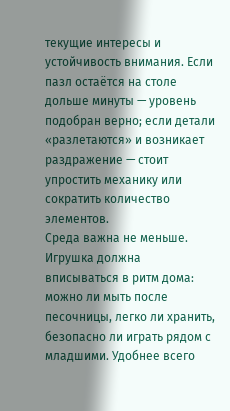текущие интересы и устойчивость внимания. Если пазл остаётся на столе дольше минуты — уровень подобран верно; если детали «разлетаются» и возникает раздражение — стоит упростить механику или сократить количество элементов.
Среда важна не меньше. Игрушка должна вписываться в ритм дома: можно ли мыть после песочницы, легко ли хранить, безопасно ли играть рядом с младшими. Удобнее всего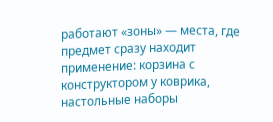работают «зоны» — места, где предмет сразу находит применение: корзина с конструктором у коврика, настольные наборы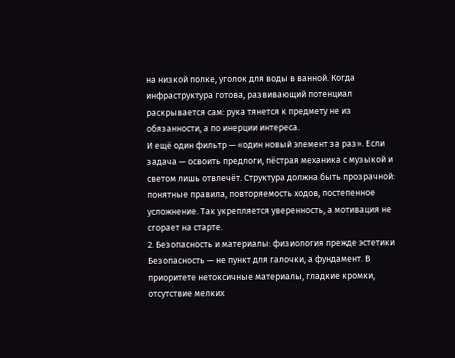на низкой полке, уголок для воды в ванной. Когда инфраструктура готова, развивающий потенциал раскрывается сам: рука тянется к предмету не из обязанности, а по инерции интереса.
И ещё один фильтр — «один новый элемент за раз». Если задача — освоить предлоги, пёстрая механика с музыкой и светом лишь отвлечёт. Структура должна быть прозрачной: понятные правила, повторяемость ходов, постепенное усложнение. Так укрепляется уверенность, а мотивация не сгорает на старте.
2. Безопасность и материалы: физиология прежде эстетики
Безопасность — не пункт для галочки, а фундамент. В приоритете нетоксичные материалы, гладкие кромки, отсутствие мелких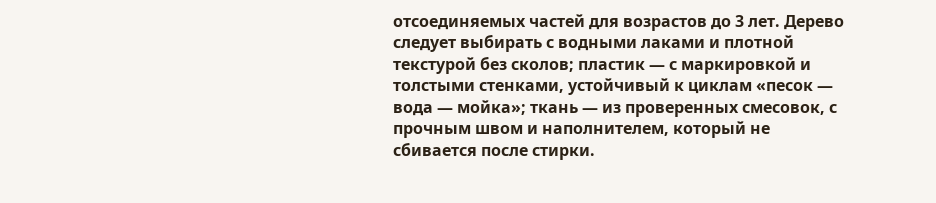отсоединяемых частей для возрастов до 3 лет. Дерево следует выбирать с водными лаками и плотной текстурой без сколов; пластик — с маркировкой и толстыми стенками, устойчивый к циклам «песок — вода — мойка»; ткань — из проверенных смесовок, с прочным швом и наполнителем, который не сбивается после стирки.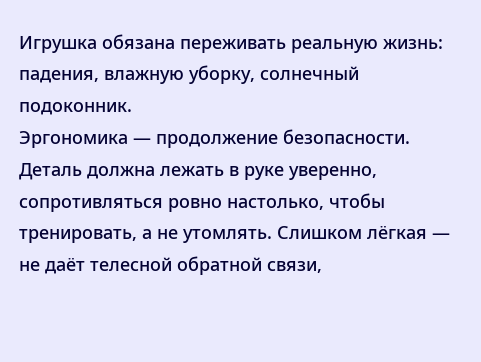Игрушка обязана переживать реальную жизнь: падения, влажную уборку, солнечный подоконник.
Эргономика — продолжение безопасности. Деталь должна лежать в руке уверенно, сопротивляться ровно настолько, чтобы тренировать, а не утомлять. Слишком лёгкая — не даёт телесной обратной связи,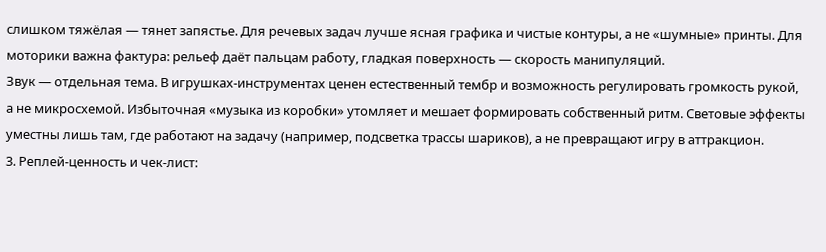слишком тяжёлая — тянет запястье. Для речевых задач лучше ясная графика и чистые контуры, а не «шумные» принты. Для моторики важна фактура: рельеф даёт пальцам работу, гладкая поверхность — скорость манипуляций.
Звук — отдельная тема. В игрушках-инструментах ценен естественный тембр и возможность регулировать громкость рукой, а не микросхемой. Избыточная «музыка из коробки» утомляет и мешает формировать собственный ритм. Световые эффекты уместны лишь там, где работают на задачу (например, подсветка трассы шариков), а не превращают игру в аттракцион.
3. Реплей-ценность и чек-лист: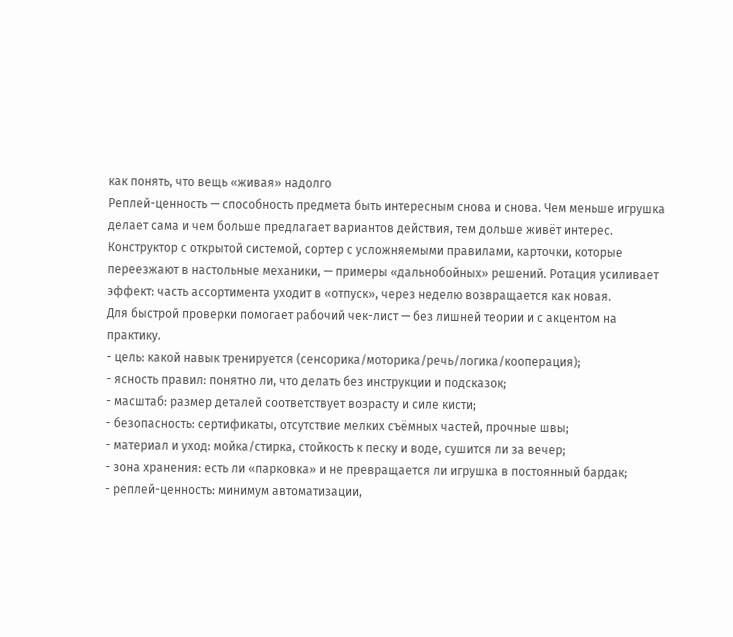как понять, что вещь «живая» надолго
Реплей-ценность — способность предмета быть интересным снова и снова. Чем меньше игрушка делает сама и чем больше предлагает вариантов действия, тем дольше живёт интерес. Конструктор с открытой системой, сортер с усложняемыми правилами, карточки, которые переезжают в настольные механики, — примеры «дальнобойных» решений. Ротация усиливает эффект: часть ассортимента уходит в «отпуск», через неделю возвращается как новая.
Для быстрой проверки помогает рабочий чек-лист — без лишней теории и с акцентом на практику.
- цель: какой навык тренируется (сенсорика/моторика/речь/логика/кооперация);
- ясность правил: понятно ли, что делать без инструкции и подсказок;
- масштаб: размер деталей соответствует возрасту и силе кисти;
- безопасность: сертификаты, отсутствие мелких съёмных частей, прочные швы;
- материал и уход: мойка/стирка, стойкость к песку и воде, сушится ли за вечер;
- зона хранения: есть ли «парковка» и не превращается ли игрушка в постоянный бардак;
- реплей-ценность: минимум автоматизации,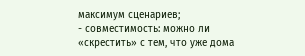максимум сценариев;
- совместимость: можно ли «скрестить» с тем, что уже дома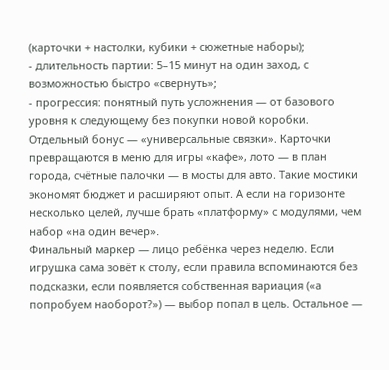(карточки + настолки, кубики + сюжетные наборы);
- длительность партии: 5–15 минут на один заход, с возможностью быстро «свернуть»;
- прогрессия: понятный путь усложнения — от базового уровня к следующему без покупки новой коробки.
Отдельный бонус — «универсальные связки». Карточки превращаются в меню для игры «кафе», лото — в план города, счётные палочки — в мосты для авто. Такие мостики экономят бюджет и расширяют опыт. А если на горизонте несколько целей, лучше брать «платформу» с модулями, чем набор «на один вечер».
Финальный маркер — лицо ребёнка через неделю. Если игрушка сама зовёт к столу, если правила вспоминаются без подсказки, если появляется собственная вариация («а попробуем наоборот?») — выбор попал в цель. Остальное —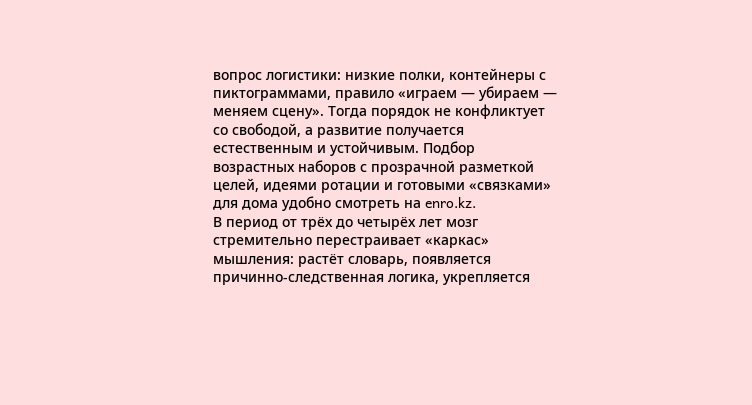вопрос логистики: низкие полки, контейнеры с пиктограммами, правило «играем — убираем — меняем сцену». Тогда порядок не конфликтует со свободой, а развитие получается естественным и устойчивым. Подбор возрастных наборов с прозрачной разметкой целей, идеями ротации и готовыми «связками» для дома удобно смотреть на enro.kz.
В период от трёх до четырёх лет мозг стремительно перестраивает «каркас» мышления: растёт словарь, появляется причинно-следственная логика, укрепляется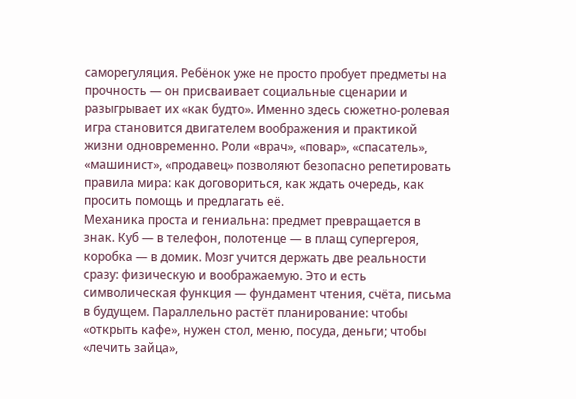саморегуляция. Ребёнок уже не просто пробует предметы на прочность — он присваивает социальные сценарии и разыгрывает их «как будто». Именно здесь сюжетно-ролевая игра становится двигателем воображения и практикой жизни одновременно. Роли «врач», «повар», «спасатель», «машинист», «продавец» позволяют безопасно репетировать правила мира: как договориться, как ждать очередь, как просить помощь и предлагать её.
Механика проста и гениальна: предмет превращается в знак. Куб — в телефон, полотенце — в плащ супергероя, коробка — в домик. Мозг учится держать две реальности сразу: физическую и воображаемую. Это и есть символическая функция — фундамент чтения, счёта, письма в будущем. Параллельно растёт планирование: чтобы «открыть кафе», нужен стол, меню, посуда, деньги; чтобы «лечить зайца»,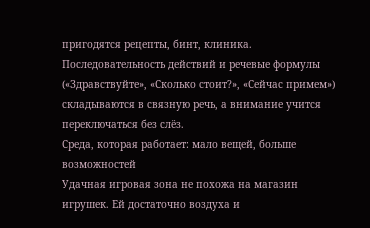пригодятся рецепты, бинт, клиника. Последовательность действий и речевые формулы («Здравствуйте», «Сколько стоит?», «Сейчас примем») складываются в связную речь, а внимание учится переключаться без слёз.
Среда, которая работает: мало вещей, больше возможностей
Удачная игровая зона не похожа на магазин игрушек. Ей достаточно воздуха и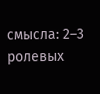смысла: 2–3 ролевых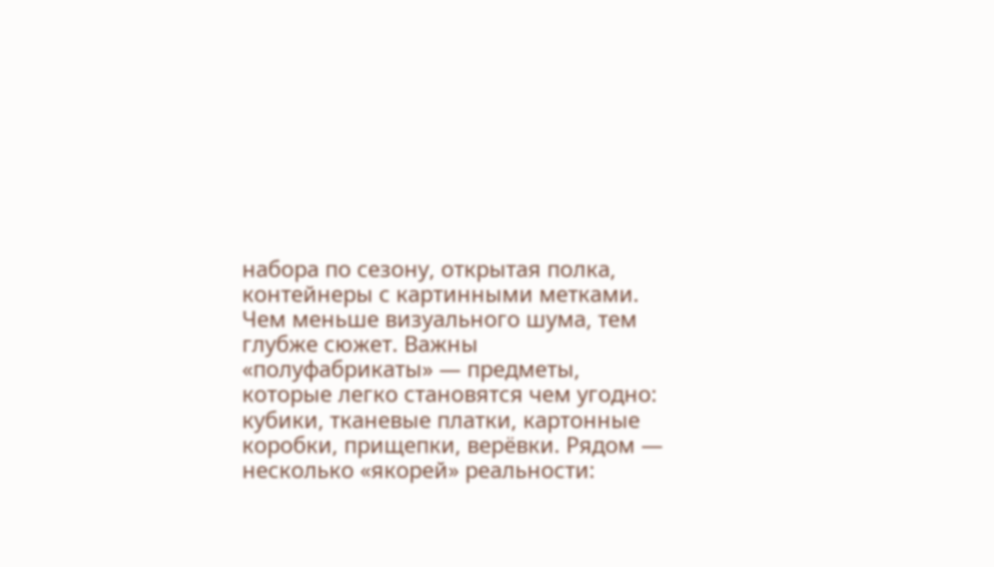набора по сезону, открытая полка, контейнеры с картинными метками. Чем меньше визуального шума, тем глубже сюжет. Важны «полуфабрикаты» — предметы, которые легко становятся чем угодно: кубики, тканевые платки, картонные коробки, прищепки, верёвки. Рядом — несколько «якорей» реальности: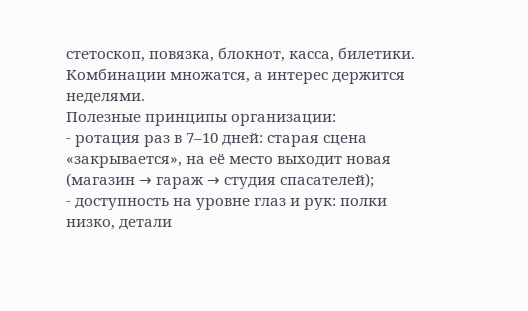стетоскоп, повязка, блокнот, касса, билетики. Комбинации множатся, а интерес держится неделями.
Полезные принципы организации:
- ротация раз в 7–10 дней: старая сцена «закрывается», на её место выходит новая (магазин → гараж → студия спасателей);
- доступность на уровне глаз и рук: полки низко, детали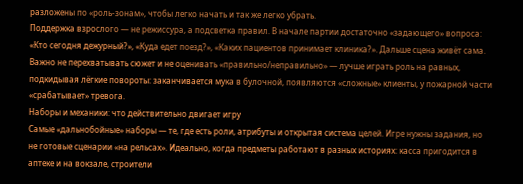разложены по «роль-зонам», чтобы легко начать и так же легко убрать.
Поддержка взрослого — не режиссура, а подсветка правил. В начале партии достаточно «задающего» вопроса: «Кто сегодня дежурный?», «Куда едет поезд?», «Каких пациентов принимает клиника?». Дальше сцена живёт сама. Важно не перехватывать сюжет и не оценивать «правильно/неправильно» — лучше играть роль на равных, подкидывая лёгкие повороты: заканчивается мука в булочной, появляются «сложные» клиенты, у пожарной части «срабатывает» тревога.
Наборы и механики: что действительно двигает игру
Самые «дальнобойные» наборы — те, где есть роли, атрибуты и открытая система целей. Игре нужны задания, но не готовые сценарии «на рельсах». Идеально, когда предметы работают в разных историях: касса пригодится в аптеке и на вокзале, строители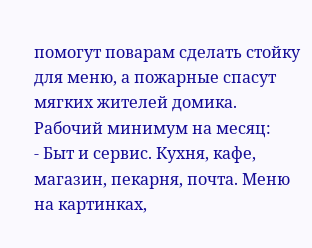помогут поварам сделать стойку для меню, а пожарные спасут мягких жителей домика.
Рабочий минимум на месяц:
- Быт и сервис. Кухня, кафе, магазин, пекарня, почта. Меню на картинках,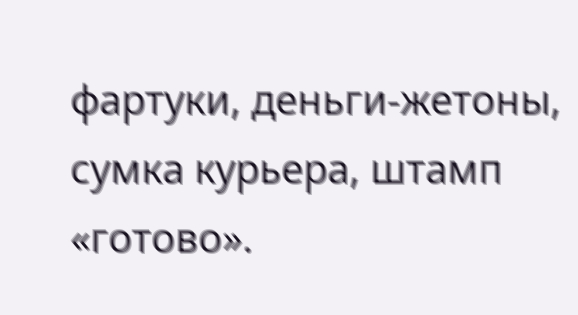фартуки, деньги-жетоны, сумка курьера, штамп «готово».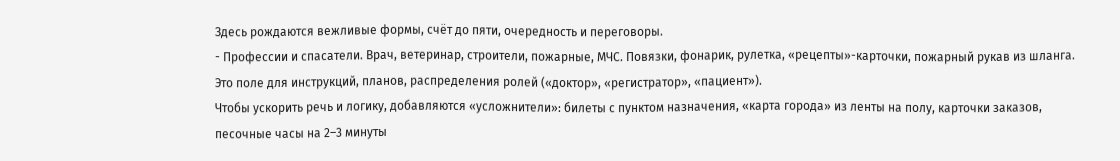Здесь рождаются вежливые формы, счёт до пяти, очередность и переговоры.
- Профессии и спасатели. Врач, ветеринар, строители, пожарные, МЧС. Повязки, фонарик, рулетка, «рецепты»-карточки, пожарный рукав из шланга. Это поле для инструкций, планов, распределения ролей («доктор», «регистратор», «пациент»).
Чтобы ускорить речь и логику, добавляются «усложнители»: билеты с пунктом назначения, «карта города» из ленты на полу, карточки заказов, песочные часы на 2–3 минуты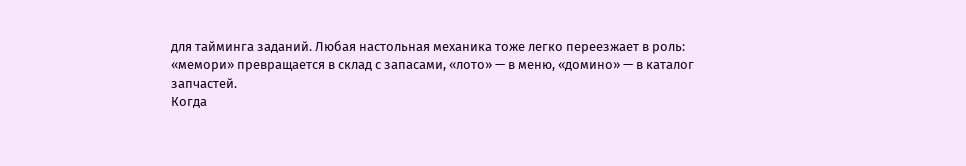для тайминга заданий. Любая настольная механика тоже легко переезжает в роль: «мемори» превращается в склад с запасами, «лото» — в меню, «домино» — в каталог запчастей.
Когда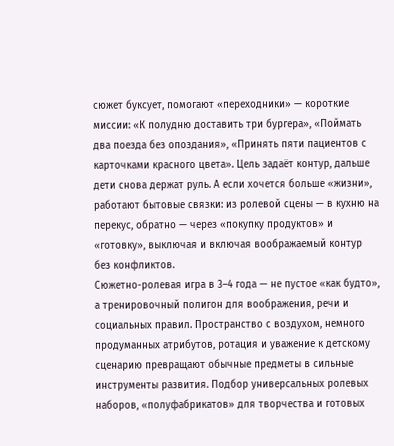сюжет буксует, помогают «переходники» — короткие миссии: «К полудню доставить три бургера», «Поймать два поезда без опоздания», «Принять пяти пациентов с карточками красного цвета». Цель задаёт контур, дальше дети снова держат руль. А если хочется больше «жизни», работают бытовые связки: из ролевой сцены — в кухню на перекус, обратно — через «покупку продуктов» и «готовку», выключая и включая воображаемый контур без конфликтов.
Сюжетно-ролевая игра в 3–4 года — не пустое «как будто», а тренировочный полигон для воображения, речи и социальных правил. Пространство с воздухом, немного продуманных атрибутов, ротация и уважение к детскому сценарию превращают обычные предметы в сильные инструменты развития. Подбор универсальных ролевых наборов, «полуфабрикатов» для творчества и готовых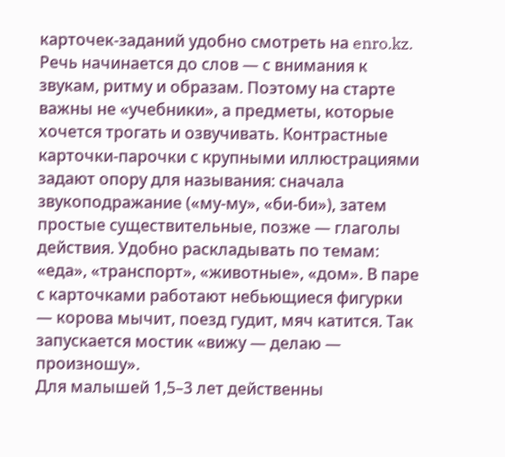карточек-заданий удобно смотреть на enro.kz.
Речь начинается до слов — с внимания к звукам, ритму и образам. Поэтому на старте важны не «учебники», а предметы, которые хочется трогать и озвучивать. Контрастные карточки-парочки с крупными иллюстрациями задают опору для называния: сначала звукоподражание («му-му», «би-би»), затем простые существительные, позже — глаголы действия. Удобно раскладывать по темам: «еда», «транспорт», «животные», «дом». В паре с карточками работают небьющиеся фигурки — корова мычит, поезд гудит, мяч катится. Так запускается мостик «вижу — делаю — произношу».
Для малышей 1,5–3 лет действенны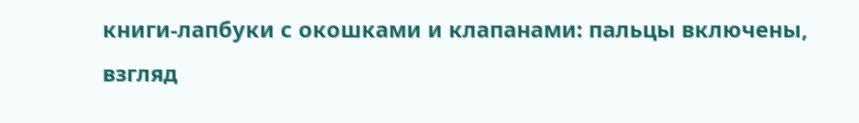книги-лапбуки с окошками и клапанами: пальцы включены, взгляд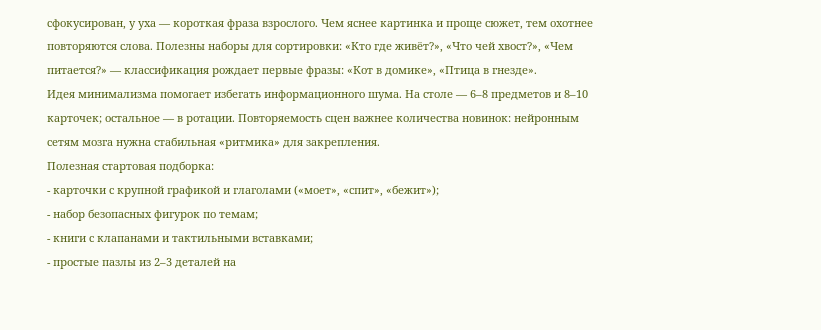сфокусирован, у уха — короткая фраза взрослого. Чем яснее картинка и проще сюжет, тем охотнее повторяются слова. Полезны наборы для сортировки: «Кто где живёт?», «Что чей хвост?», «Чем питается?» — классификация рождает первые фразы: «Кот в домике», «Птица в гнезде».
Идея минимализма помогает избегать информационного шума. На столе — 6–8 предметов и 8–10 карточек; остальное — в ротации. Повторяемость сцен важнее количества новинок: нейронным сетям мозга нужна стабильная «ритмика» для закрепления.
Полезная стартовая подборка:
- карточки с крупной графикой и глаголами («моет», «спит», «бежит»);
- набор безопасных фигурок по темам;
- книги с клапанами и тактильными вставками;
- простые пазлы из 2–3 деталей на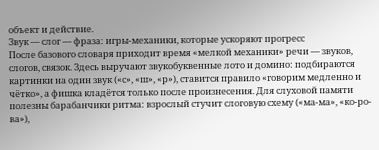объект и действие.
Звук — слог — фраза: игры-механики, которые ускоряют прогресс
После базового словаря приходит время «мелкой механики» речи — звуков, слогов, связок. Здесь выручают звукобуквенные лото и домино: подбираются картинки на один звук («с», «ш», «р»), ставится правило «говорим медленно и чётко», а фишка кладётся только после произнесения. Для слуховой памяти полезны барабанчики ритма: взрослый стучит слоговую схему («ма-ма», «ко-ро-ва»),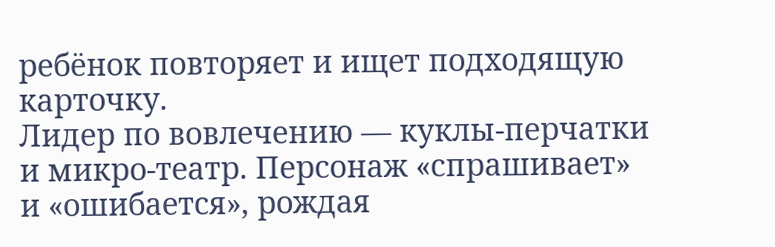ребёнок повторяет и ищет подходящую карточку.
Лидер по вовлечению — куклы-перчатки и микро-театр. Персонаж «спрашивает» и «ошибается», рождая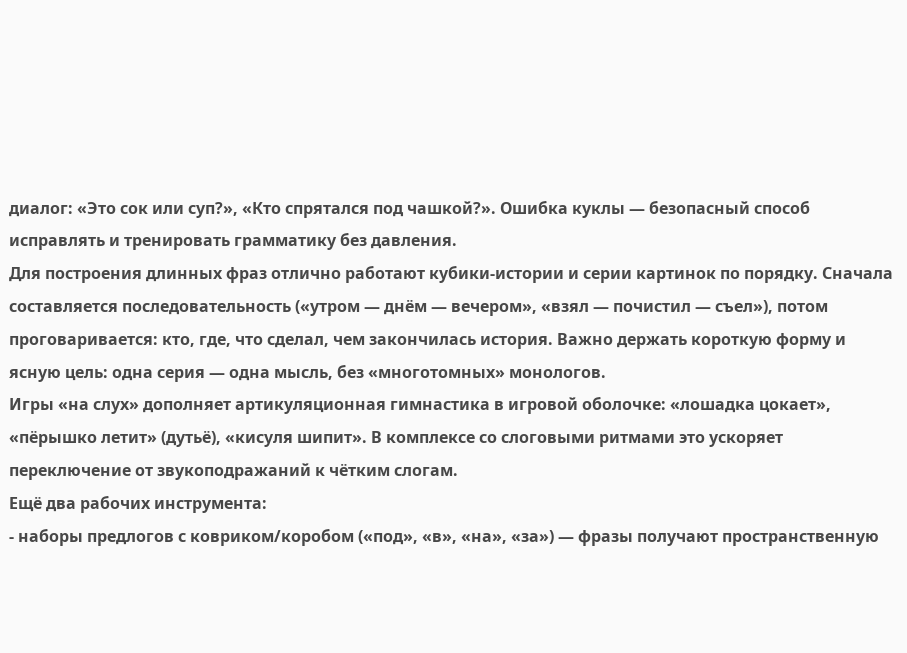диалог: «Это сок или суп?», «Кто спрятался под чашкой?». Ошибка куклы — безопасный способ исправлять и тренировать грамматику без давления.
Для построения длинных фраз отлично работают кубики-истории и серии картинок по порядку. Сначала составляется последовательность («утром — днём — вечером», «взял — почистил — съел»), потом проговаривается: кто, где, что сделал, чем закончилась история. Важно держать короткую форму и ясную цель: одна серия — одна мысль, без «многотомных» монологов.
Игры «на слух» дополняет артикуляционная гимнастика в игровой оболочке: «лошадка цокает», «пёрышко летит» (дутьё), «кисуля шипит». В комплексе со слоговыми ритмами это ускоряет переключение от звукоподражаний к чётким слогам.
Ещё два рабочих инструмента:
- наборы предлогов с ковриком/коробом («под», «в», «на», «за») — фразы получают пространственную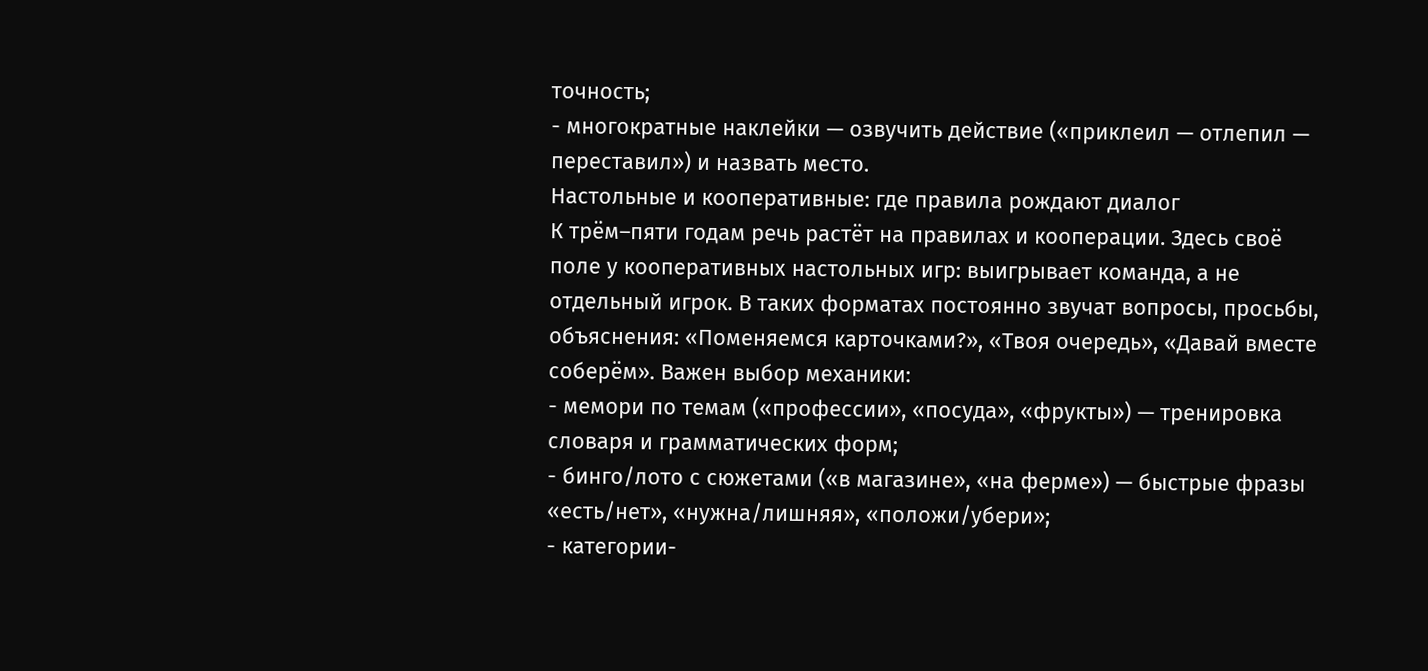точность;
- многократные наклейки — озвучить действие («приклеил — отлепил — переставил») и назвать место.
Настольные и кооперативные: где правила рождают диалог
К трём–пяти годам речь растёт на правилах и кооперации. Здесь своё поле у кооперативных настольных игр: выигрывает команда, а не отдельный игрок. В таких форматах постоянно звучат вопросы, просьбы, объяснения: «Поменяемся карточками?», «Твоя очередь», «Давай вместе соберём». Важен выбор механики:
- мемори по темам («профессии», «посуда», «фрукты») — тренировка словаря и грамматических форм;
- бинго/лото с сюжетами («в магазине», «на ферме») — быстрые фразы «есть/нет», «нужна/лишняя», «положи/убери»;
- категории-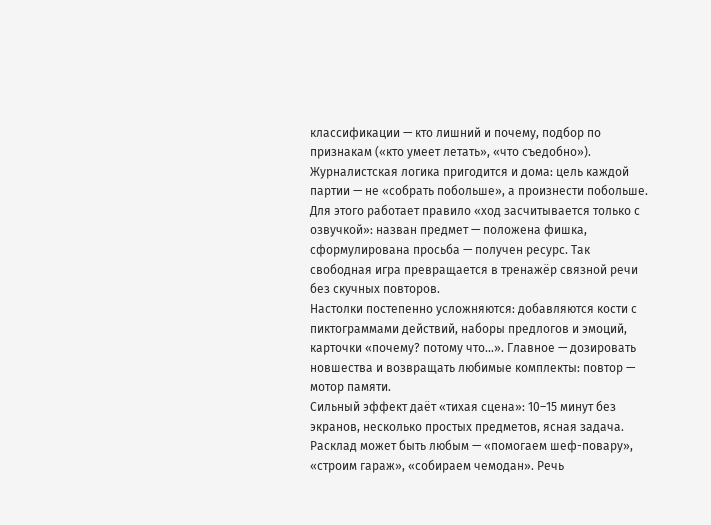классификации — кто лишний и почему, подбор по признакам («кто умеет летать», «что съедобно»).
Журналистская логика пригодится и дома: цель каждой партии — не «собрать побольше», а произнести побольше. Для этого работает правило «ход засчитывается только с озвучкой»: назван предмет — положена фишка, сформулирована просьба — получен ресурс. Так свободная игра превращается в тренажёр связной речи без скучных повторов.
Настолки постепенно усложняются: добавляются кости с пиктограммами действий, наборы предлогов и эмоций, карточки «почему? потому что…». Главное — дозировать новшества и возвращать любимые комплекты: повтор — мотор памяти.
Сильный эффект даёт «тихая сцена»: 10–15 минут без экранов, несколько простых предметов, ясная задача. Расклад может быть любым — «помогаем шеф-повару», «строим гараж», «собираем чемодан». Речь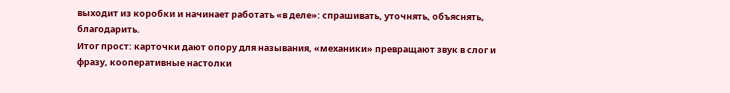выходит из коробки и начинает работать «в деле»: спрашивать, уточнять, объяснять, благодарить.
Итог прост: карточки дают опору для называния, «механики» превращают звук в слог и фразу, кооперативные настолки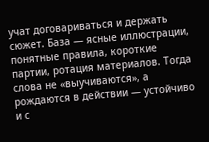учат договариваться и держать сюжет. База — ясные иллюстрации, понятные правила, короткие партии, ротация материалов. Тогда слова не «выучиваются», а рождаются в действии — устойчиво и с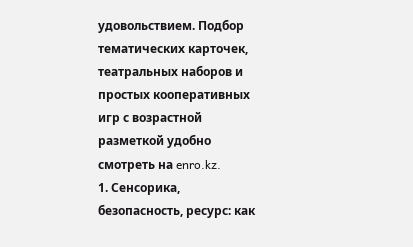удовольствием. Подбор тематических карточек, театральных наборов и простых кооперативных игр с возрастной разметкой удобно смотреть на enro.kz.
1. Сенсорика, безопасность, ресурс: как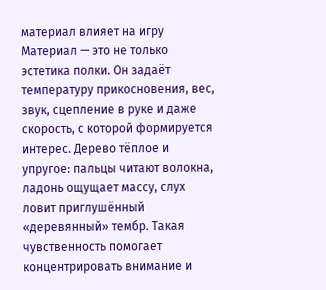материал влияет на игру
Материал — это не только эстетика полки. Он задаёт температуру прикосновения, вес, звук, сцепление в руке и даже скорость, с которой формируется интерес. Дерево тёплое и упругое: пальцы читают волокна, ладонь ощущает массу, слух ловит приглушённый «деревянный» тембр. Такая чувственность помогает концентрировать внимание и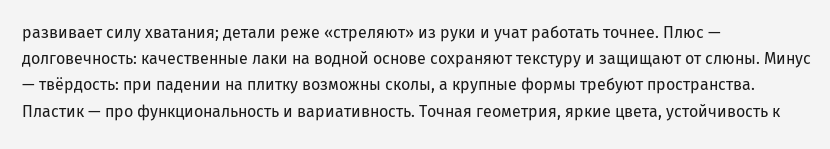развивает силу хватания; детали реже «стреляют» из руки и учат работать точнее. Плюс — долговечность: качественные лаки на водной основе сохраняют текстуру и защищают от слюны. Минус — твёрдость: при падении на плитку возможны сколы, а крупные формы требуют пространства.
Пластик — про функциональность и вариативность. Точная геометрия, яркие цвета, устойчивость к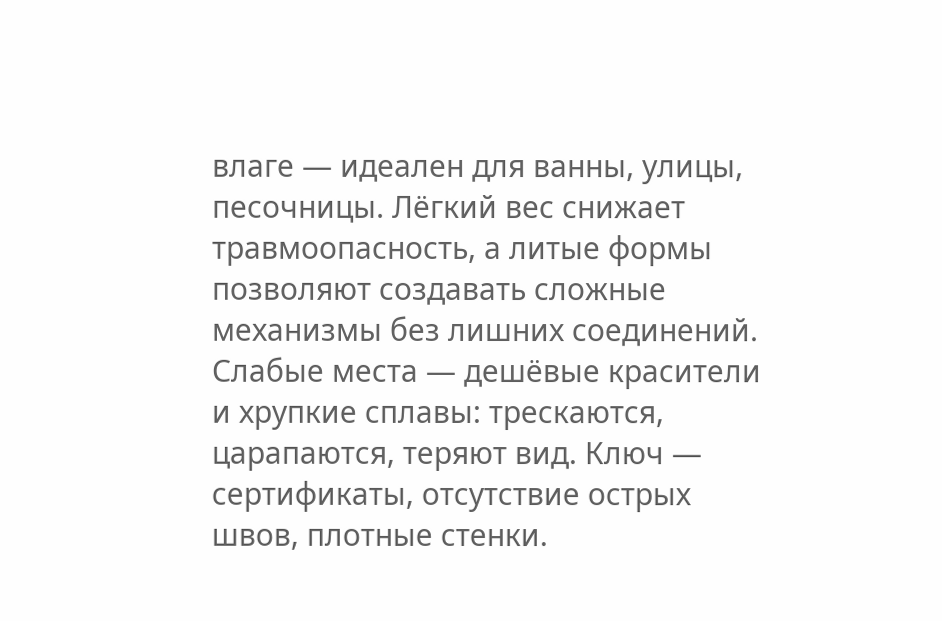влаге — идеален для ванны, улицы, песочницы. Лёгкий вес снижает травмоопасность, а литые формы позволяют создавать сложные механизмы без лишних соединений. Слабые места — дешёвые красители и хрупкие сплавы: трескаются, царапаются, теряют вид. Ключ — сертификаты, отсутствие острых швов, плотные стенки.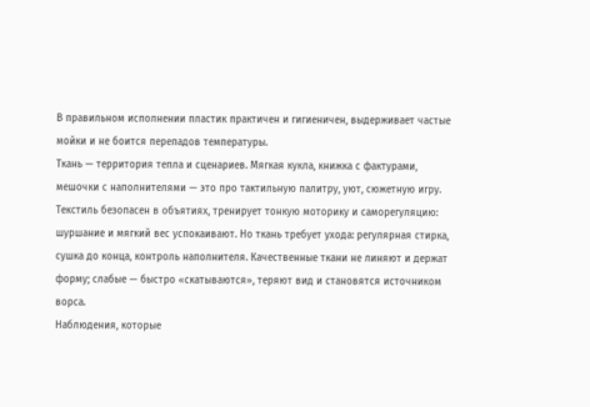В правильном исполнении пластик практичен и гигиеничен, выдерживает частые мойки и не боится перепадов температуры.
Ткань — территория тепла и сценариев. Мягкая кукла, книжка с фактурами, мешочки с наполнителями — это про тактильную палитру, уют, сюжетную игру. Текстиль безопасен в объятиях, тренирует тонкую моторику и саморегуляцию: шуршание и мягкий вес успокаивают. Но ткань требует ухода: регулярная стирка, сушка до конца, контроль наполнителя. Качественные ткани не линяют и держат форму; слабые — быстро «скатываются», теряют вид и становятся источником ворса.
Наблюдения, которые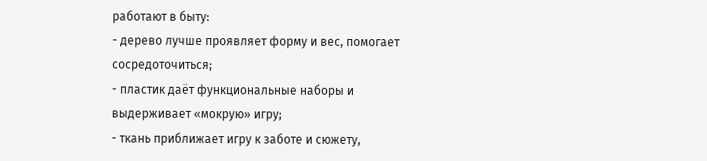работают в быту:
- дерево лучше проявляет форму и вес, помогает сосредоточиться;
- пластик даёт функциональные наборы и выдерживает «мокрую» игру;
- ткань приближает игру к заботе и сюжету,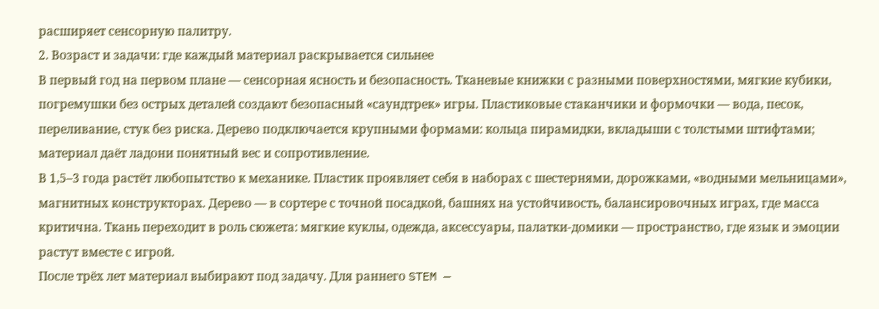расширяет сенсорную палитру.
2. Возраст и задачи: где каждый материал раскрывается сильнее
В первый год на первом плане — сенсорная ясность и безопасность. Тканевые книжки с разными поверхностями, мягкие кубики, погремушки без острых деталей создают безопасный «саундтрек» игры. Пластиковые стаканчики и формочки — вода, песок, переливание, стук без риска. Дерево подключается крупными формами: кольца пирамидки, вкладыши с толстыми штифтами; материал даёт ладони понятный вес и сопротивление.
В 1,5–3 года растёт любопытство к механике. Пластик проявляет себя в наборах с шестернями, дорожками, «водными мельницами», магнитных конструкторах. Дерево — в сортере с точной посадкой, башнях на устойчивость, балансировочных играх, где масса критична. Ткань переходит в роль сюжета: мягкие куклы, одежда, аксессуары, палатки-домики — пространство, где язык и эмоции растут вместе с игрой.
После трёх лет материал выбирают под задачу. Для раннего STEM —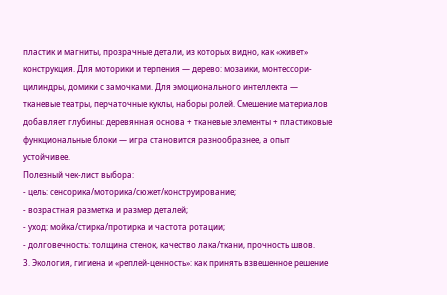пластик и магниты, прозрачные детали, из которых видно, как «живет» конструкция. Для моторики и терпения — дерево: мозаики, монтессори-цилиндры, домики с замочками. Для эмоционального интеллекта — тканевые театры, перчаточные куклы, наборы ролей. Смешение материалов добавляет глубины: деревянная основа + тканевые элементы + пластиковые функциональные блоки — игра становится разнообразнее, а опыт устойчивее.
Полезный чек-лист выбора:
- цель: сенсорика/моторика/сюжет/конструирование;
- возрастная разметка и размер деталей;
- уход: мойка/стирка/протирка и частота ротации;
- долговечность: толщина стенок, качество лака/ткани, прочность швов.
3. Экология, гигиена и «реплей-ценность»: как принять взвешенное решение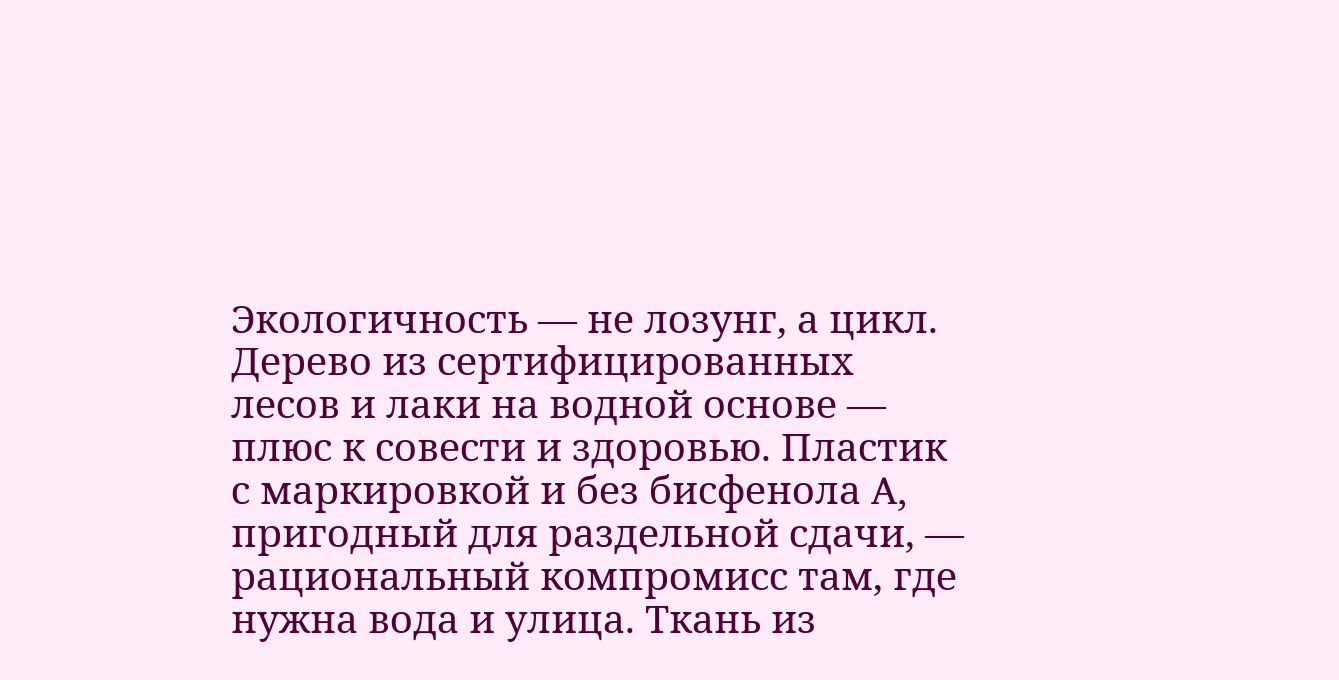Экологичность — не лозунг, а цикл. Дерево из сертифицированных лесов и лаки на водной основе — плюс к совести и здоровью. Пластик с маркировкой и без бисфенола A, пригодный для раздельной сдачи, — рациональный компромисс там, где нужна вода и улица. Ткань из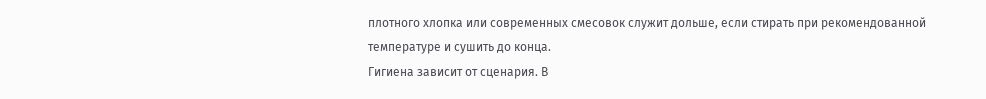плотного хлопка или современных смесовок служит дольше, если стирать при рекомендованной температуре и сушить до конца.
Гигиена зависит от сценария. В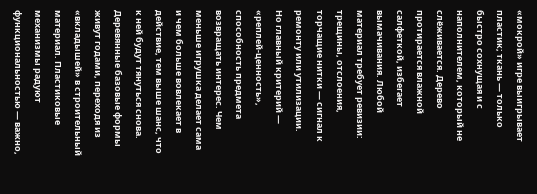«мокрой» игре выигрывает пластик; ткань — только быстро сохнущая и с наполнителем, который не слёживается. Дерево протирается влажной салфеткой, избегает вымачивания. Любой материал требует ревизии: трещины, отслоения, торчащие нитки — сигнал к ремонту или утилизации.
Но главный критерий — «реплей-ценность», способность предмета возвращать интерес. Чем меньше игрушка делает сама и чем больше вовлекает в действие, тем выше шанс, что к ней будут тянуться снова. Деревянные базовые формы живут годами, переходя из «вкладышей» в строительный материал. Пластиковые механизмы радуют функциональностью — важно,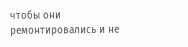чтобы они ремонтировались и не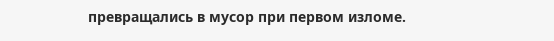превращались в мусор при первом изломе.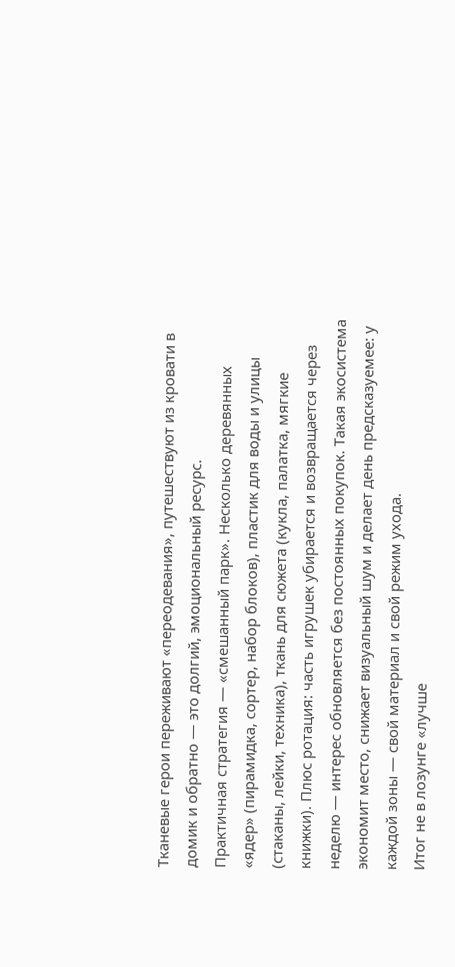Тканевые герои переживают «переодевания», путешествуют из кровати в домик и обратно — это долгий, эмоциональный ресурс.
Практичная стратегия — «смешанный парк». Несколько деревянных «ядер» (пирамидка, сортер, набор блоков), пластик для воды и улицы (стаканы, лейки, техника), ткань для сюжета (кукла, палатка, мягкие книжки). Плюс ротация: часть игрушек убирается и возвращается через неделю — интерес обновляется без постоянных покупок. Такая экосистема экономит место, снижает визуальный шум и делает день предсказуемее: у каждой зоны — свой материал и свой режим ухода.
Итог не в лозунге «лучше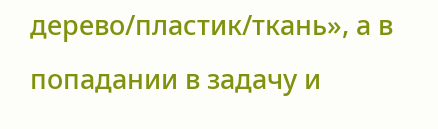дерево/пластик/ткань», а в попадании в задачу и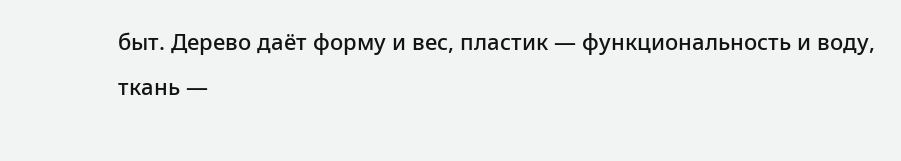быт. Дерево даёт форму и вес, пластик — функциональность и воду, ткань —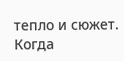тепло и сюжет. Когда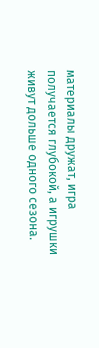материалы дружат, игра получается глубокой, а игрушки живут дольше одного сезона.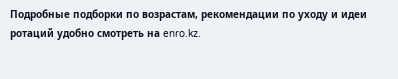Подробные подборки по возрастам, рекомендации по уходу и идеи ротаций удобно смотреть на enro.kz.